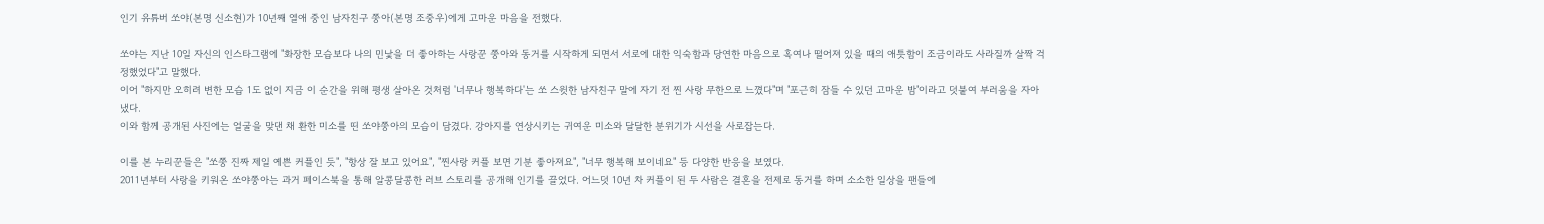인기 유튜버 쏘야(본명 신소현)가 10년째 열애 중인 남자친구 쭝아(본명 조중우)에게 고마운 마음을 전했다.

쏘야는 지난 10일 자신의 인스타그램에 "화장한 모습보다 나의 민낯을 더 좋아하는 사랑꾼 쭝아와 동거를 시작하게 되면서 서로에 대한 익숙함과 당연한 마음으로 혹여나 떨어져 있을 때의 애틋함이 조금이라도 사라질까 살짝 걱정했었다"고 말했다.
이어 "하지만 오히려 변한 모습 1도 없이 지금 이 순간을 위해 평생 살아온 것처럼 '너무나 행복하다'는 쏘 스윗한 남자친구 말에 자기 전 찐 사랑 무한으로 느꼈다"며 "포근히 잠들 수 있던 고마운 밤"이라고 덧붙여 부러움을 자아냈다.
이와 함께 공개된 사진에는 얼굴을 맞댄 채 환한 미소를 띤 쏘야쭝아의 모습이 담겼다. 강아지를 연상시키는 귀여운 미소와 달달한 분위기가 시선을 사로잡는다.

이를 본 누리꾼들은 "쏘쭝 진짜 제일 예쁜 커플인 듯", "항상 잘 보고 있어요", "찐사랑 커플 보면 기분 좋아져요", "너무 행복해 보이네요" 등 다양한 반응을 보였다.
2011년부터 사랑을 키워온 쏘야쭝아는 과거 페이스북을 통해 알콩달콩한 러브 스토리를 공개해 인기를 끌었다. 어느덧 10년 차 커플이 된 두 사람은 결혼을 전제로 동거를 하며 소소한 일상을 팬들에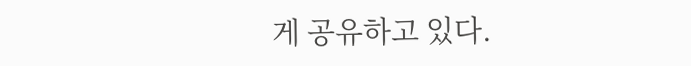게 공유하고 있다.